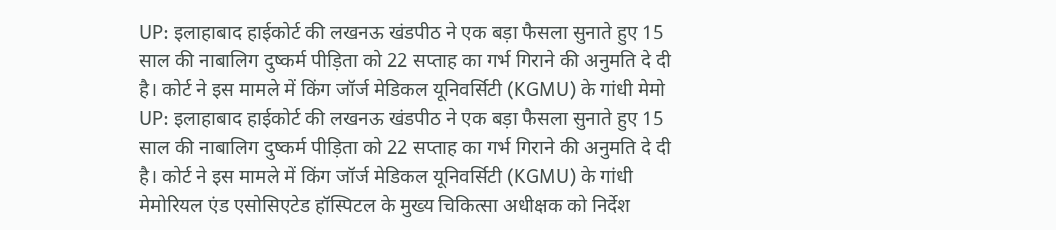UP: इलाहाबाद हाईकोर्ट की लखनऊ खंडपीठ ने एक बड़ा फैसला सुनाते हुए 15 साल की नाबालिग दुष्कर्म पीड़िता को 22 सप्ताह का गर्भ गिराने की अनुमति दे दी है। कोर्ट ने इस मामले में किंग जॉर्ज मेडिकल यूनिवर्सिटी (KGMU) के गांधी मेमो
UP: इलाहाबाद हाईकोर्ट की लखनऊ खंडपीठ ने एक बड़ा फैसला सुनाते हुए 15 साल की नाबालिग दुष्कर्म पीड़िता को 22 सप्ताह का गर्भ गिराने की अनुमति दे दी है। कोर्ट ने इस मामले में किंग जॉर्ज मेडिकल यूनिवर्सिटी (KGMU) के गांधी मेमोरियल एंड एसोसिएटेड हॉस्पिटल के मुख्य चिकित्सा अधीक्षक को निर्देश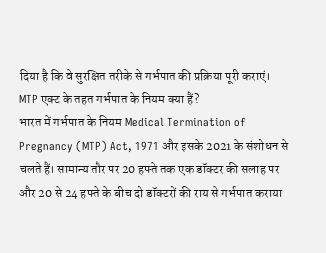दिया है कि वे सुरक्षित तरीके से गर्भपात की प्रक्रिया पूरी कराएं।
MTP एक्ट के तहत गर्भपात के नियम क्या हैं?
भारत में गर्भपात के नियम Medical Termination of Pregnancy (MTP) Act, 1971 और इसके 2021 के संशोधन से चलते हैं। सामान्य तौर पर 20 हफ्ते तक एक डॉक्टर की सलाह पर और 20 से 24 हफ्ते के बीच दो डॉक्टरों की राय से गर्भपात कराया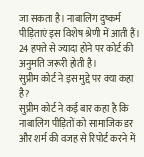जा सकता है। नाबालिग दुष्कर्म पीड़िताएं इस विशेष श्रेणी में आती हैं। 24 हफ्ते से ज्यादा होने पर कोर्ट की अनुमति जरूरी होती है।
सुप्रीम कोर्ट ने इस मुद्दे पर क्या कहा है?
सुप्रीम कोर्ट ने कई बार कहा है कि नाबालिग पीड़ितों को सामाजिक डर और शर्म की वजह से रिपोर्ट करने में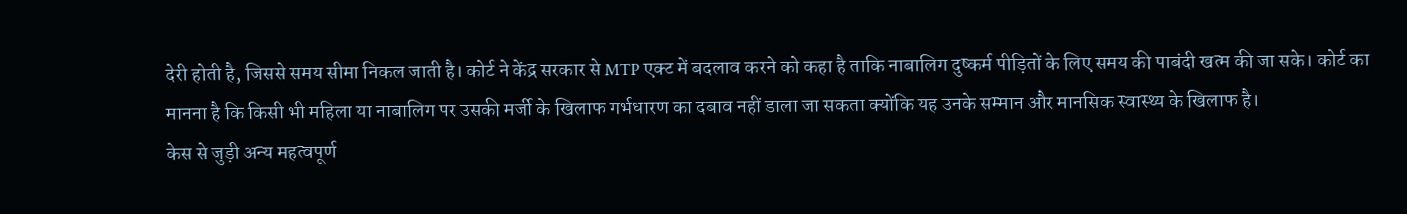देरी होती है, जिससे समय सीमा निकल जाती है। कोर्ट ने केंद्र सरकार से MTP एक्ट में बदलाव करने को कहा है ताकि नाबालिग दुष्कर्म पीड़ितों के लिए समय की पाबंदी खत्म की जा सके। कोर्ट का मानना है कि किसी भी महिला या नाबालिग पर उसकी मर्जी के खिलाफ गर्भधारण का दबाव नहीं डाला जा सकता क्योंकि यह उनके सम्मान और मानसिक स्वास्थ्य के खिलाफ है।
केस से जुड़ी अन्य महत्वपूर्ण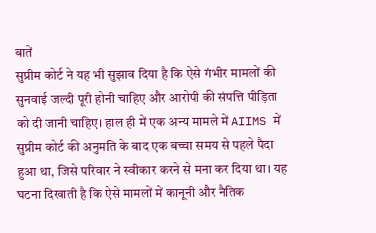बातें
सुप्रीम कोर्ट ने यह भी सुझाव दिया है कि ऐसे गंभीर मामलों की सुनवाई जल्दी पूरी होनी चाहिए और आरोपी की संपत्ति पीड़िता को दी जानी चाहिए। हाल ही में एक अन्य मामले में AIIMS में सुप्रीम कोर्ट की अनुमति के बाद एक बच्चा समय से पहले पैदा हुआ था, जिसे परिवार ने स्वीकार करने से मना कर दिया था। यह घटना दिखाती है कि ऐसे मामलों में कानूनी और नैतिक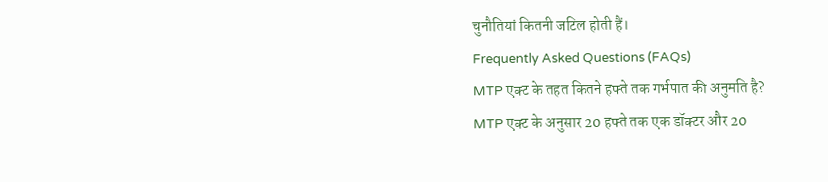चुनौतियां कितनी जटिल होती हैं।
Frequently Asked Questions (FAQs)
MTP एक्ट के तहत कितने हफ्ते तक गर्भपात की अनुमति है?
MTP एक्ट के अनुसार 20 हफ्ते तक एक डॉक्टर और 20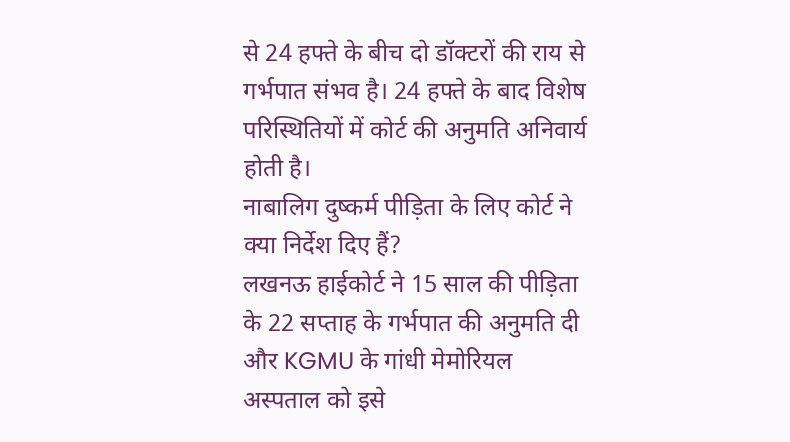से 24 हफ्ते के बीच दो डॉक्टरों की राय से गर्भपात संभव है। 24 हफ्ते के बाद विशेष परिस्थितियों में कोर्ट की अनुमति अनिवार्य होती है।
नाबालिग दुष्कर्म पीड़िता के लिए कोर्ट ने क्या निर्देश दिए हैं?
लखनऊ हाईकोर्ट ने 15 साल की पीड़िता के 22 सप्ताह के गर्भपात की अनुमति दी और KGMU के गांधी मेमोरियल अस्पताल को इसे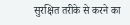सुरक्षित तरीके से करने का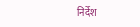निर्देश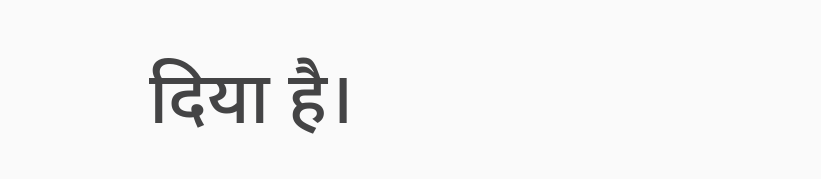दिया है।